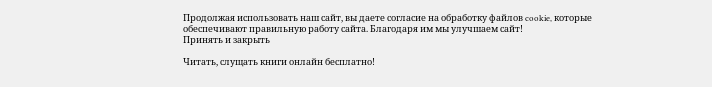Продолжая использовать наш сайт, вы даете согласие на обработку файлов cookie, которые обеспечивают правильную работу сайта. Благодаря им мы улучшаем сайт!
Принять и закрыть

Читать, слущать книги онлайн бесплатно!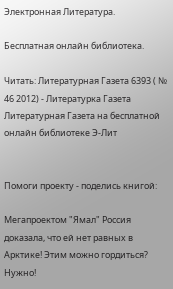Электронная Литература.

Бесплатная онлайн библиотека.

Читать: Литературная Газета 6393 ( № 46 2012) - Литературка Газета Литературная Газета на бесплатной онлайн библиотеке Э-Лит


Помоги проекту - поделись книгой:

Мегапроектом "Ямал" Россия доказала, что ей нет равных в Арктике! Этим можно гордиться? Нужно!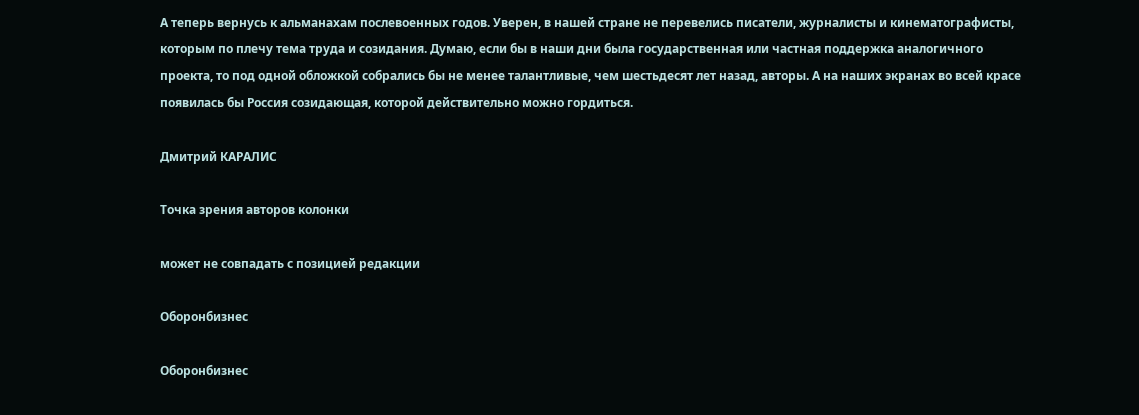А теперь вернусь к альманахам послевоенных годов. Уверен, в нашей стране не перевелись писатели, журналисты и кинематографисты, которым по плечу тема труда и созидания. Думаю, если бы в наши дни была государственная или частная поддержка аналогичного проекта, то под одной обложкой собрались бы не менее талантливые, чем шестьдесят лет назад, авторы. А на наших экранах во всей красе появилась бы Россия созидающая, которой действительно можно гордиться.

Дмитрий КАРАЛИС

Точка зрения авторов колонки

может не совпадать с позицией редакции

Оборонбизнес

Оборонбизнес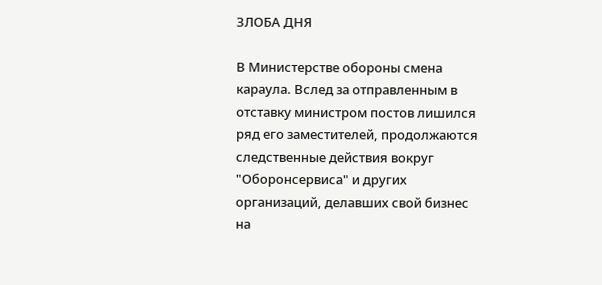ЗЛОБА ДНЯ

В Министерстве обороны смена караула. Вслед за отправленным в отставку министром постов лишился ряд его заместителей, продолжаются следственные действия вокруг "Оборонсервиса" и других организаций, делавших свой бизнес на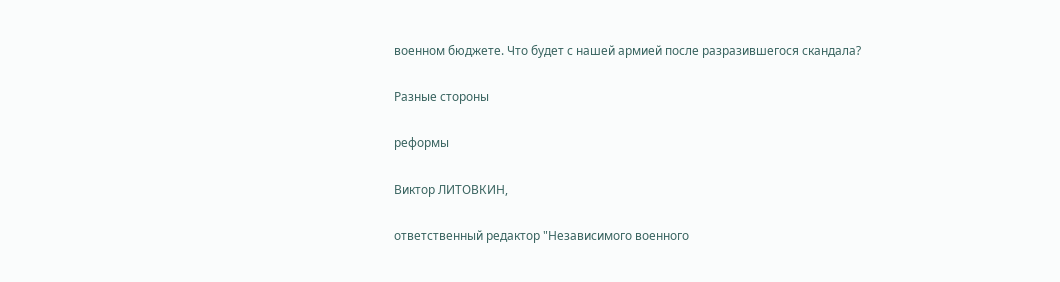военном бюджете. Что будет с нашей армией после разразившегося скандала?

Разные стороны

реформы

Виктор ЛИТОВКИН,

ответственный редактор "Независимого военного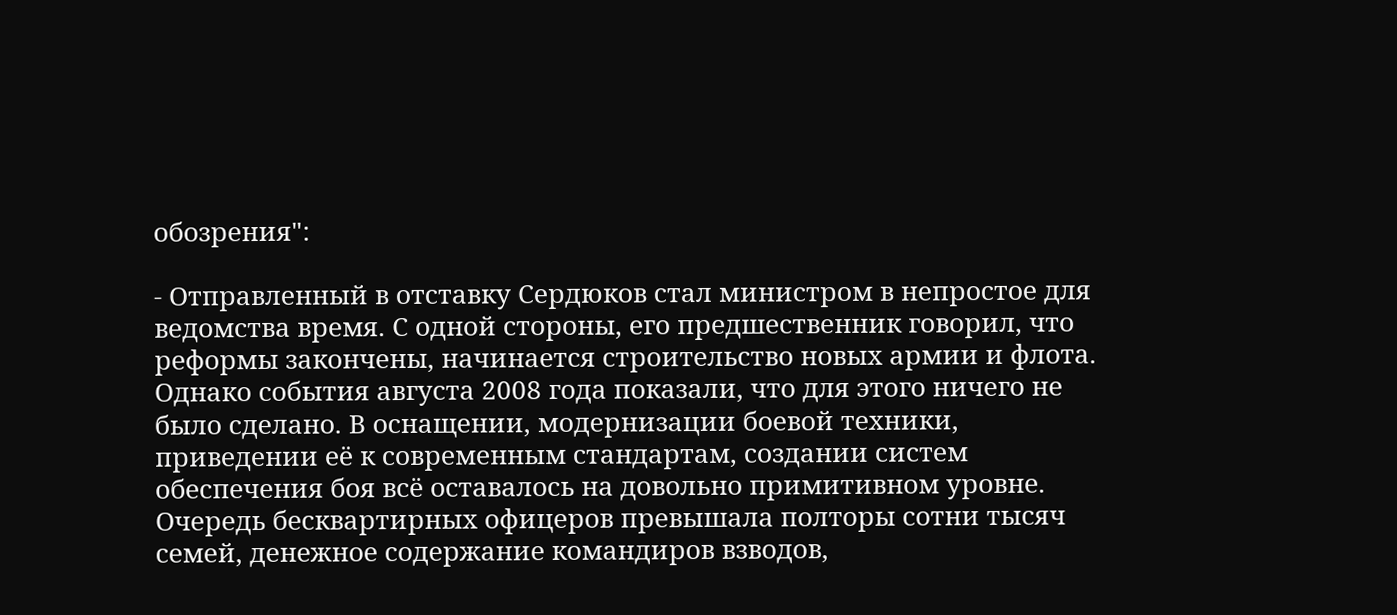обозрения":

- Отправленный в отставку Сердюков стал министром в непростое для ведомства время. С одной стороны, его предшественник говорил, что реформы закончены, начинается строительство новых армии и флота. Однако события августа 2008 года показали, что для этого ничего не было сделано. В оснащении, модернизации боевой техники, приведении её к современным стандартам, создании систем обеспечения боя всё оставалось на довольно примитивном уровне. Очередь бесквартирных офицеров превышала полторы сотни тысяч семей, денежное содержание командиров взводов,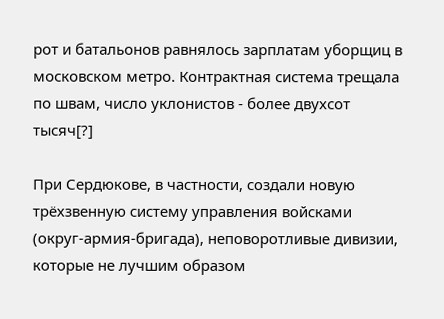рот и батальонов равнялось зарплатам уборщиц в московском метро. Контрактная система трещала по швам, число уклонистов - более двухсот тысяч[?]

При Сердюкове, в частности, создали новую трёхзвенную систему управления войсками (округ-армия-бригада), неповоротливые дивизии, которые не лучшим образом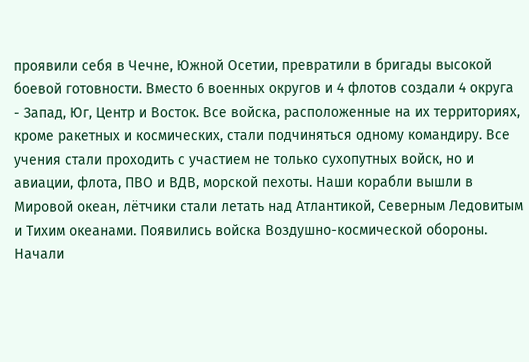проявили себя в Чечне, Южной Осетии, превратили в бригады высокой боевой готовности. Вместо 6 военных округов и 4 флотов создали 4 округа - Запад, Юг, Центр и Восток. Все войска, расположенные на их территориях, кроме ракетных и космических, стали подчиняться одному командиру. Все учения стали проходить с участием не только сухопутных войск, но и авиации, флота, ПВО и ВДВ, морской пехоты. Наши корабли вышли в Мировой океан, лётчики стали летать над Атлантикой, Северным Ледовитым и Тихим океанами. Появились войска Воздушно-космической обороны. Начали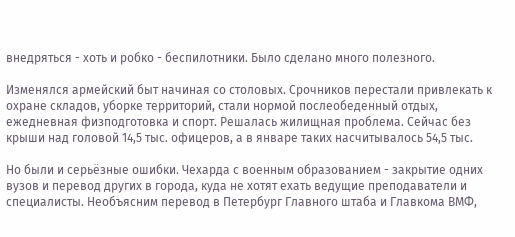внедряться - хоть и робко - беспилотники. Было сделано много полезного.

Изменялся армейский быт начиная со столовых. Срочников перестали привлекать к охране складов, уборке территорий, стали нормой послеобеденный отдых, ежедневная физподготовка и спорт. Решалась жилищная проблема. Сейчас без крыши над головой 14,5 тыс. офицеров, а в январе таких насчитывалось 54,5 тыс.

Но были и серьёзные ошибки. Чехарда с военным образованием - закрытие одних вузов и перевод других в города, куда не хотят ехать ведущие преподаватели и специалисты. Необъясним перевод в Петербург Главного штаба и Главкома ВМФ,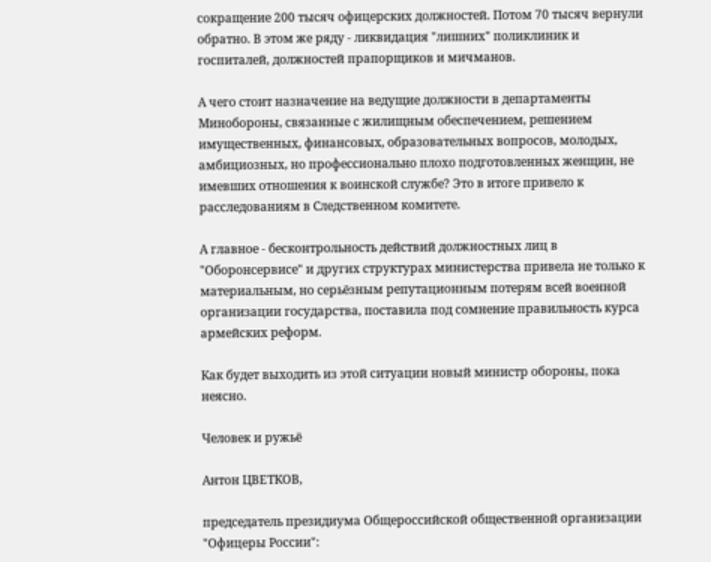сокращение 200 тысяч офицерских должностей. Потом 70 тысяч вернули обратно. В этом же ряду - ликвидация "лишних" поликлиник и госпиталей, должностей прапорщиков и мичманов.

А чего стоит назначение на ведущие должности в департаменты Минобороны, связанные с жилищным обеспечением, решением имущественных, финансовых, образовательных вопросов, молодых, амбициозных, но профессионально плохо подготовленных женщин, не имевших отношения к воинской службе? Это в итоге привело к расследованиям в Следственном комитете.

А главное - бесконтрольность действий должностных лиц в "Оборонсервисе" и других структурах министерства привела не только к материальным, но серьёзным репутационным потерям всей военной организации государства, поставила под сомнение правильность курса армейских реформ.

Как будет выходить из этой ситуации новый министр обороны, пока неясно.

Человек и ружьё

Антон ЦВЕТКОВ,

председатель президиума Общероссийской общественной организации "Офицеры России":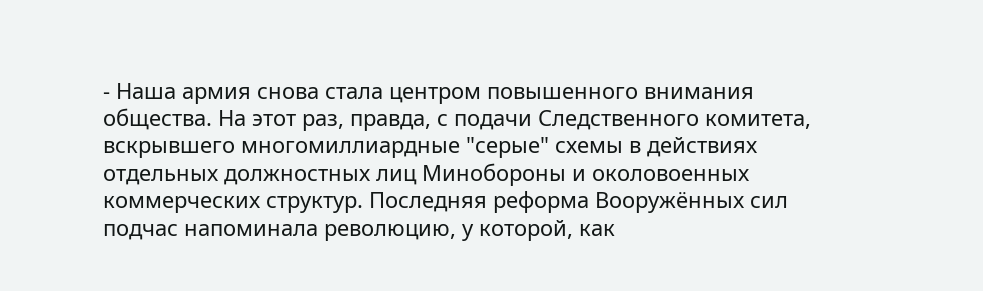- Наша армия снова стала центром повышенного внимания общества. На этот раз, правда, с подачи Следственного комитета, вскрывшего многомиллиардные "серые" схемы в действиях отдельных должностных лиц Минобороны и околовоенных коммерческих структур. Последняя реформа Вооружённых сил подчас напоминала революцию, у которой, как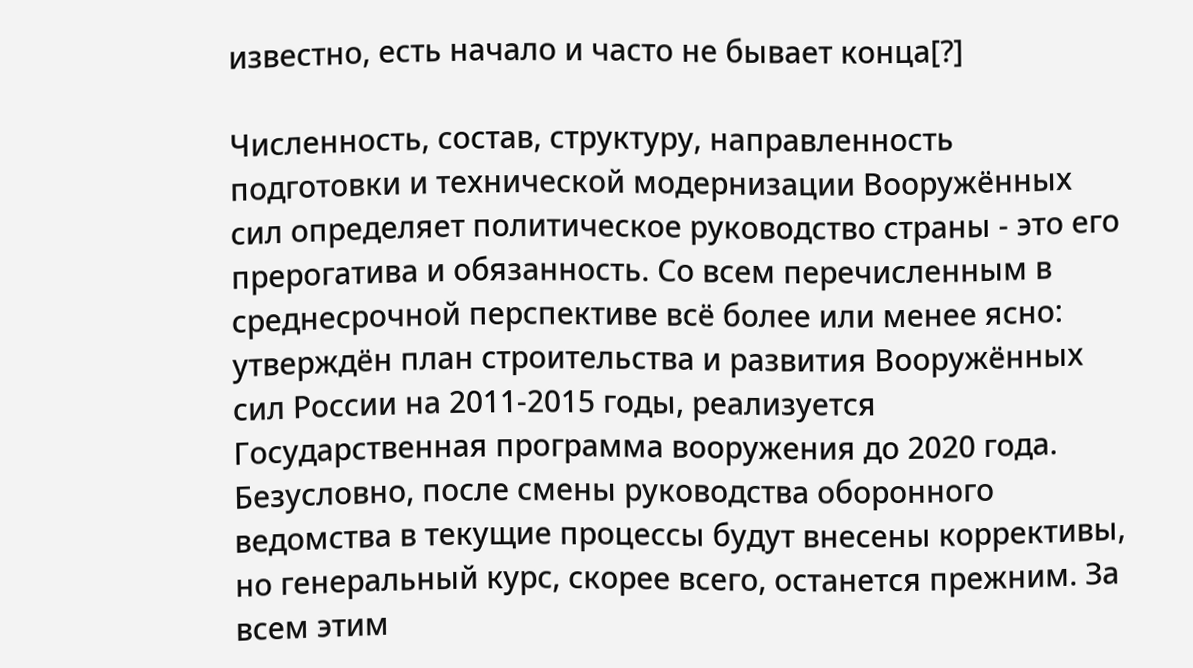известно, есть начало и часто не бывает конца[?]

Численность, состав, структуру, направленность подготовки и технической модернизации Вооружённых сил определяет политическое руководство страны - это его прерогатива и обязанность. Со всем перечисленным в среднесрочной перспективе всё более или менее ясно: утверждён план строительства и развития Вооружённых сил России на 2011-2015 годы, реализуется Государственная программа вооружения до 2020 года. Безусловно, после смены руководства оборонного ведомства в текущие процессы будут внесены коррективы, но генеральный курс, скорее всего, останется прежним. За всем этим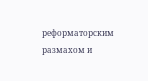реформаторским размахом и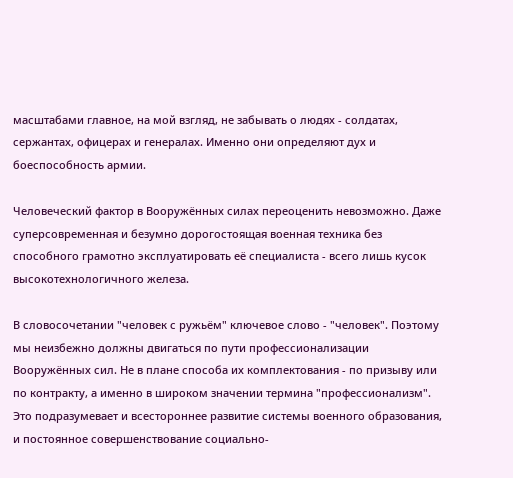масштабами главное, на мой взгляд, не забывать о людях - солдатах, сержантах, офицерах и генералах. Именно они определяют дух и боеспособность армии.

Человеческий фактор в Вооружённых силах переоценить невозможно. Даже суперсовременная и безумно дорогостоящая военная техника без способного грамотно эксплуатировать её специалиста - всего лишь кусок высокотехнологичного железа.

В словосочетании "человек с ружьём" ключевое слово - "человек". Поэтому мы неизбежно должны двигаться по пути профессионализации Вооружённых сил. Не в плане способа их комплектования - по призыву или по контракту, а именно в широком значении термина "профессионализм". Это подразумевает и всестороннее развитие системы военного образования, и постоянное совершенствование социально-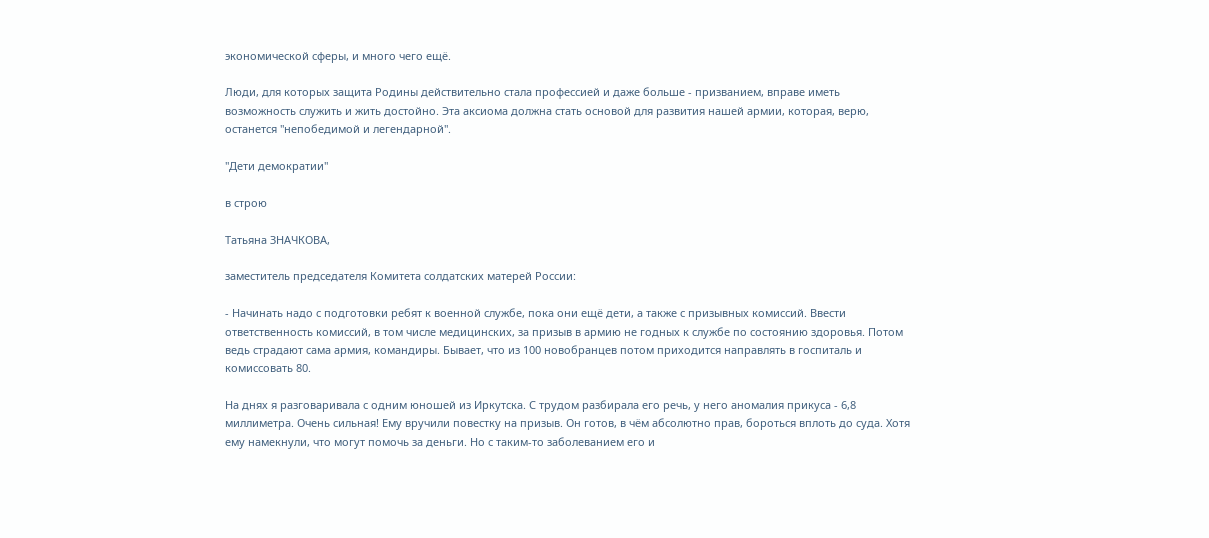экономической сферы, и много чего ещё.

Люди, для которых защита Родины действительно стала профессией и даже больше - призванием, вправе иметь возможность служить и жить достойно. Эта аксиома должна стать основой для развития нашей армии, которая, верю, останется "непобедимой и легендарной".

"Дети демократии"

в строю

Татьяна ЗНАЧКОВА,

заместитель председателя Комитета солдатских матерей России:

- Начинать надо с подготовки ребят к военной службе, пока они ещё дети, а также с призывных комиссий. Ввести ответственность комиссий, в том числе медицинских, за призыв в армию не годных к службе по состоянию здоровья. Потом ведь страдают сама армия, командиры. Бывает, что из 100 новобранцев потом приходится направлять в госпиталь и комиссовать 80.

На днях я разговаривала с одним юношей из Иркутска. С трудом разбирала его речь, у него аномалия прикуса - 6,8 миллиметра. Очень сильная! Ему вручили повестку на призыв. Он готов, в чём абсолютно прав, бороться вплоть до суда. Хотя ему намекнули, что могут помочь за деньги. Но с таким-то заболеванием его и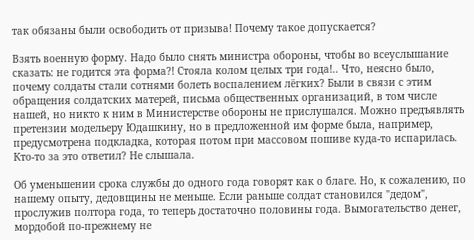так обязаны были освободить от призыва! Почему такое допускается?

Взять военную форму. Надо было снять министра обороны, чтобы во всеуслышание сказать: не годится эта форма?! Стояла колом целых три года!.. Что, неясно было, почему солдаты стали сотнями болеть воспалением лёгких? Были в связи с этим обращения солдатских матерей, письма общественных организаций, в том числе нашей, но никто к ним в Министерстве обороны не прислушался. Можно предъявлять претензии модельеру Юдашкину, но в предложенной им форме была, например, предусмотрена подкладка, которая потом при массовом пошиве куда-то испарилась. Кто-то за это ответил? Не слышала.

Об уменьшении срока службы до одного года говорят как о благе. Но, к сожалению, по нашему опыту, дедовщины не меньше. Если раньше солдат становился "дедом", прослужив полтора года, то теперь достаточно половины года. Вымогательство денег, мордобой по-прежнему не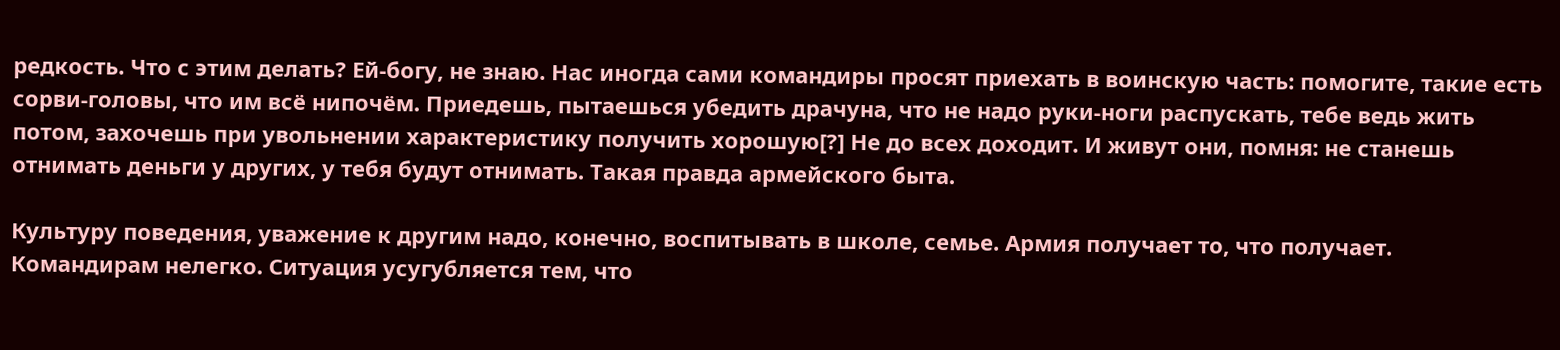редкость. Что с этим делать? Ей-богу, не знаю. Нас иногда сами командиры просят приехать в воинскую часть: помогите, такие есть сорви-головы, что им всё нипочём. Приедешь, пытаешься убедить драчуна, что не надо руки-ноги распускать, тебе ведь жить потом, захочешь при увольнении характеристику получить хорошую[?] Не до всех доходит. И живут они, помня: не станешь отнимать деньги у других, у тебя будут отнимать. Такая правда армейского быта.

Культуру поведения, уважение к другим надо, конечно, воспитывать в школе, семье. Армия получает то, что получает. Командирам нелегко. Ситуация усугубляется тем, что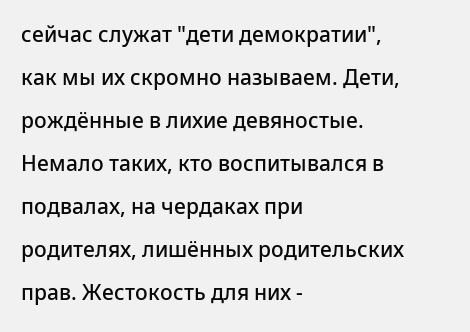сейчас служат "дети демократии", как мы их скромно называем. Дети, рождённые в лихие девяностые. Немало таких, кто воспитывался в подвалах, на чердаках при родителях, лишённых родительских прав. Жестокость для них -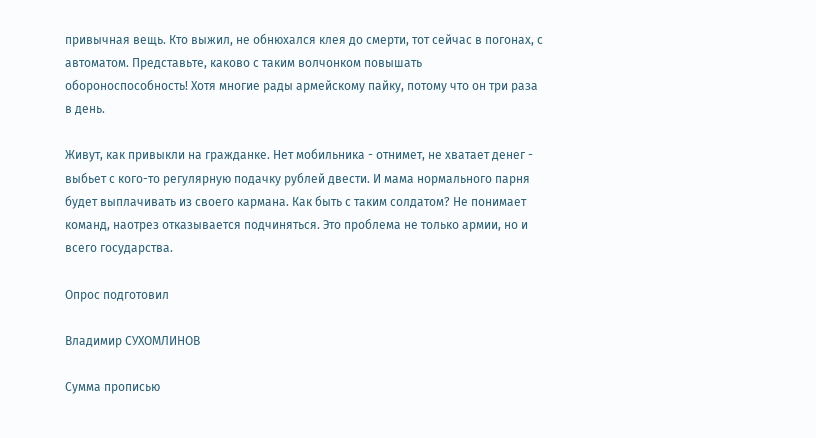привычная вещь. Кто выжил, не обнюхался клея до смерти, тот сейчас в погонах, с автоматом. Представьте, каково с таким волчонком повышать обороноспособность! Хотя многие рады армейскому пайку, потому что он три раза в день.

Живут, как привыкли на гражданке. Нет мобильника - отнимет, не хватает денег - выбьет с кого-то регулярную подачку рублей двести. И мама нормального парня будет выплачивать из своего кармана. Как быть с таким солдатом? Не понимает команд, наотрез отказывается подчиняться. Это проблема не только армии, но и всего государства.

Опрос подготовил

Владимир СУХОМЛИНОВ

Сумма прописью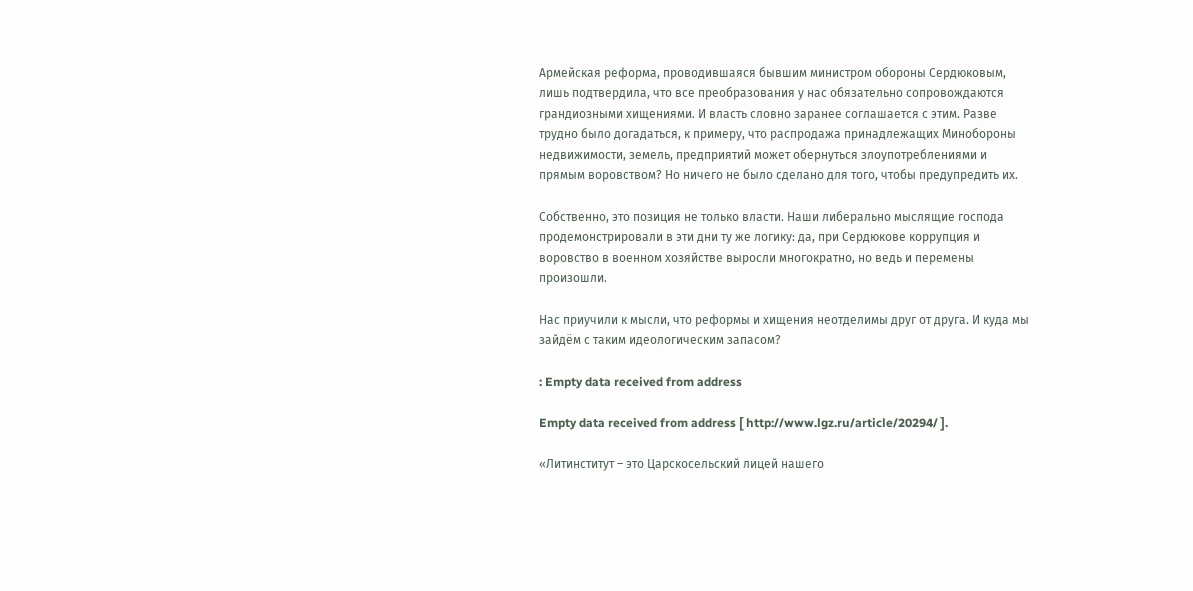Армейская реформа, проводившаяся бывшим министром обороны Сердюковым, лишь подтвердила, что все преобразования у нас обязательно сопровождаются грандиозными хищениями. И власть словно заранее соглашается с этим. Разве трудно было догадаться, к примеру, что распродажа принадлежащих Минобороны недвижимости, земель, предприятий может обернуться злоупотреблениями и прямым воровством? Но ничего не было сделано для того, чтобы предупредить их.

Собственно, это позиция не только власти. Наши либерально мыслящие господа продемонстрировали в эти дни ту же логику: да, при Сердюкове коррупция и воровство в военном хозяйстве выросли многократно, но ведь и перемены произошли.

Нас приучили к мысли, что реформы и хищения неотделимы друг от друга. И куда мы зайдём с таким идеологическим запасом?

: Empty data received from address

Empty data received from address [ http://www.lgz.ru/article/20294/ ].

«Литинститут – это Царскосельский лицей нашего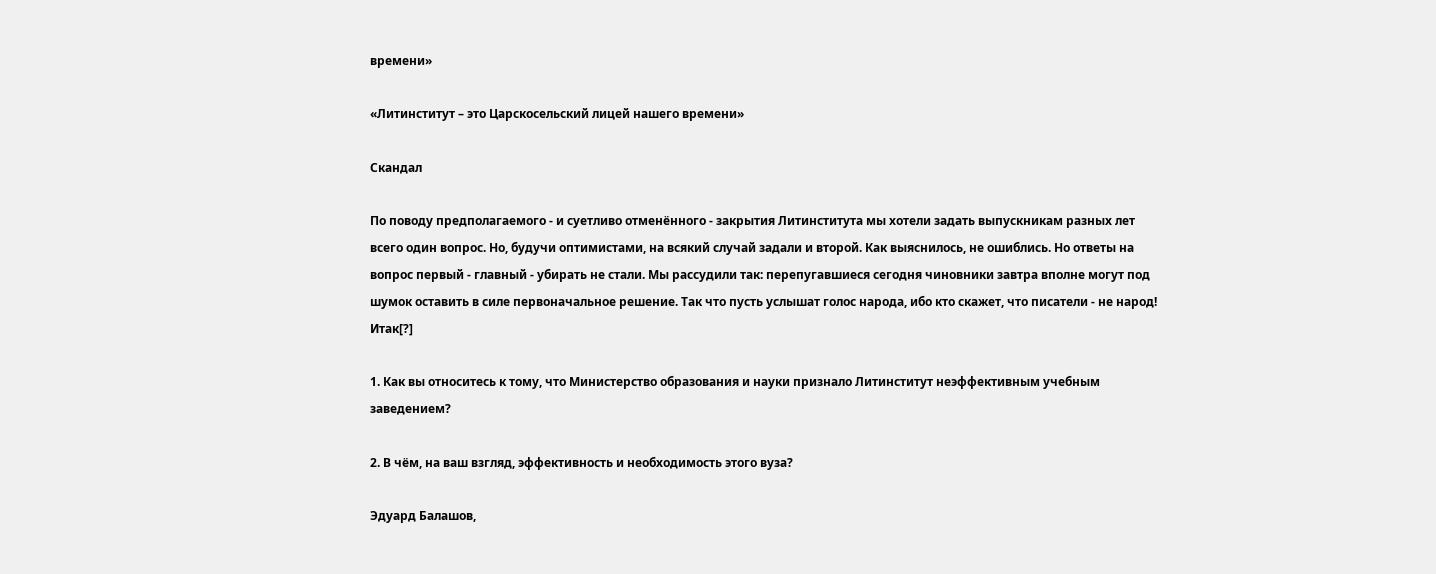времени»

«Литинститут – это Царскосельский лицей нашего времени»

Скандал

По поводу предполагаемого - и суетливо отменённого - закрытия Литинститута мы хотели задать выпускникам разных лет всего один вопрос. Но, будучи оптимистами, на всякий случай задали и второй. Как выяснилось, не ошиблись. Но ответы на вопрос первый - главный - убирать не стали. Мы рассудили так: перепугавшиеся сегодня чиновники завтра вполне могут под шумок оставить в силе первоначальное решение. Так что пусть услышат голос народа, ибо кто скажет, что писатели - не народ! Итак[?]

1. Как вы относитесь к тому, что Министерство образования и науки признало Литинститут неэффективным учебным заведением?

2. В чём, на ваш взгляд, эффективность и необходимость этого вуза?

Эдуард Балашов,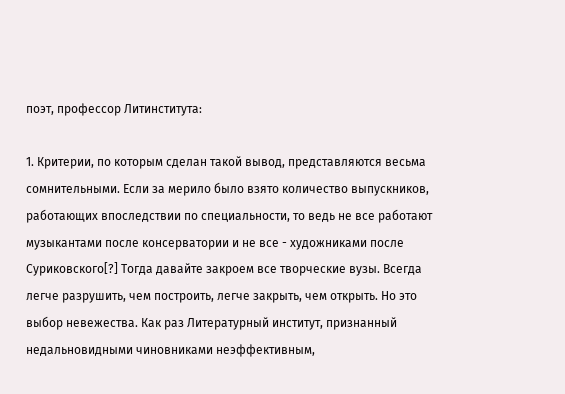поэт, профессор Литинститута:

1. Критерии, по которым сделан такой вывод, представляются весьма сомнительными. Если за мерило было взято количество выпускников, работающих впоследствии по специальности, то ведь не все работают музыкантами после консерватории и не все - художниками после Суриковского[?] Тогда давайте закроем все творческие вузы. Всегда легче разрушить, чем построить, легче закрыть, чем открыть. Но это выбор невежества. Как раз Литературный институт, признанный недальновидными чиновниками неэффективным,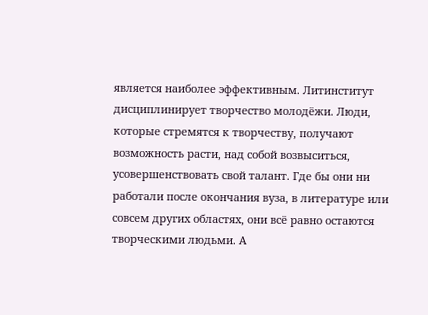является наиболее эффективным. Литинститут дисциплинирует творчество молодёжи. Люди, которые стремятся к творчеству, получают возможность расти, над собой возвыситься, усовершенствовать свой талант. Где бы они ни работали после окончания вуза, в литературе или совсем других областях, они всё равно остаются творческими людьми. А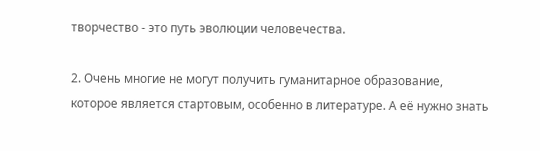творчество - это путь эволюции человечества.

2. Очень многие не могут получить гуманитарное образование, которое является стартовым, особенно в литературе. А её нужно знать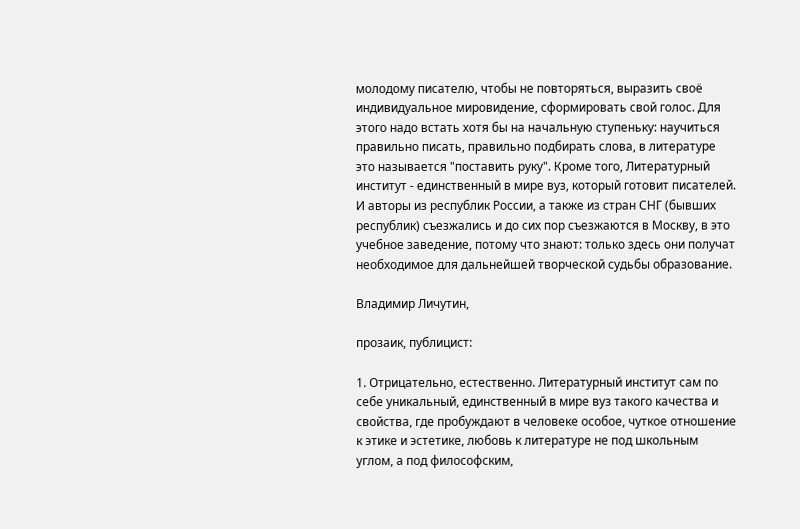молодому писателю, чтобы не повторяться, выразить своё индивидуальное мировидение, сформировать свой голос. Для этого надо встать хотя бы на начальную ступеньку: научиться правильно писать, правильно подбирать слова, в литературе это называется "поставить руку". Кроме того, Литературный институт - единственный в мире вуз, который готовит писателей. И авторы из республик России, а также из стран СНГ (бывших республик) съезжались и до сих пор съезжаются в Москву, в это учебное заведение, потому что знают: только здесь они получат необходимое для дальнейшей творческой судьбы образование.

Владимир Личутин,

прозаик, публицист:

1. Отрицательно, естественно. Литературный институт сам по себе уникальный, единственный в мире вуз такого качества и свойства, где пробуждают в человеке особое, чуткое отношение к этике и эстетике, любовь к литературе не под школьным углом, а под философским,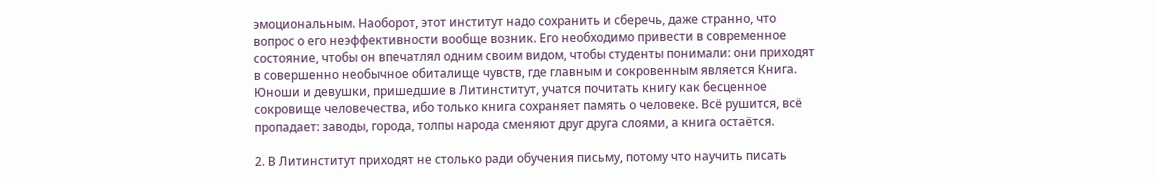эмоциональным. Наоборот, этот институт надо сохранить и сберечь, даже странно, что вопрос о его неэффективности вообще возник. Его необходимо привести в современное состояние, чтобы он впечатлял одним своим видом, чтобы студенты понимали: они приходят в совершенно необычное обиталище чувств, где главным и сокровенным является Книга. Юноши и девушки, пришедшие в Литинститут, учатся почитать книгу как бесценное сокровище человечества, ибо только книга сохраняет память о человеке. Всё рушится, всё пропадает: заводы, города, толпы народа сменяют друг друга слоями, а книга остаётся.

2. В Литинститут приходят не столько ради обучения письму, потому что научить писать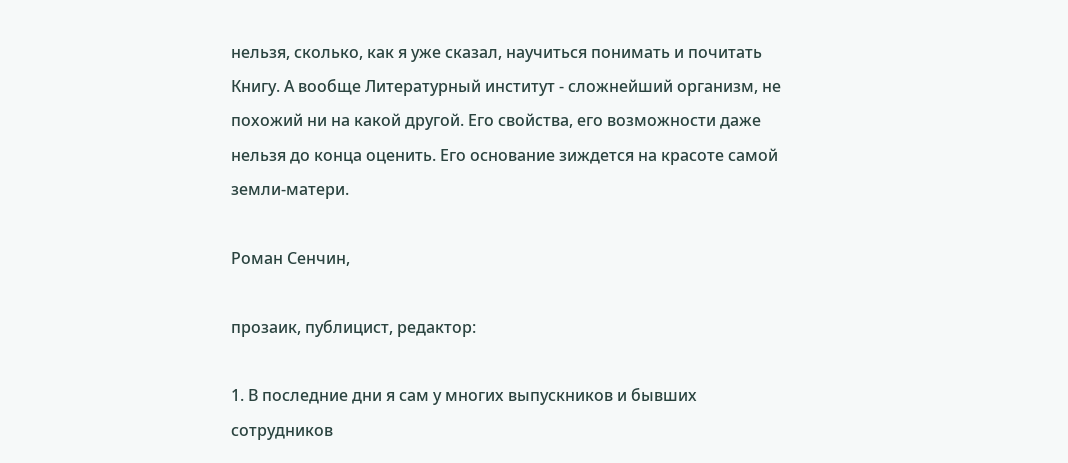нельзя, сколько, как я уже сказал, научиться понимать и почитать Книгу. А вообще Литературный институт - сложнейший организм, не похожий ни на какой другой. Его свойства, его возможности даже нельзя до конца оценить. Его основание зиждется на красоте самой земли-матери.

Роман Сенчин,

прозаик, публицист, редактор:

1. В последние дни я сам у многих выпускников и бывших сотрудников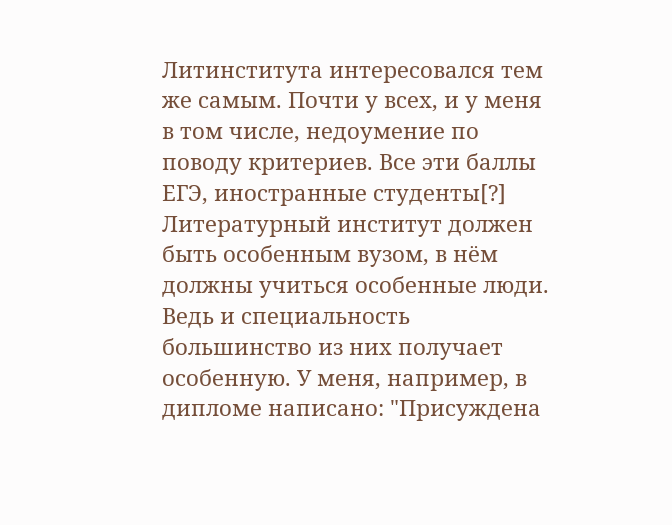Литинститута интересовался тем же самым. Почти у всех, и у меня в том числе, недоумение по поводу критериев. Все эти баллы ЕГЭ, иностранные студенты[?] Литературный институт должен быть особенным вузом, в нём должны учиться особенные люди. Ведь и специальность большинство из них получает особенную. У меня, например, в дипломе написано: "Присуждена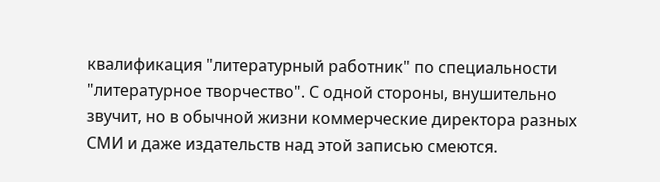квалификация "литературный работник" по специальности "литературное творчество". С одной стороны, внушительно звучит, но в обычной жизни коммерческие директора разных СМИ и даже издательств над этой записью смеются.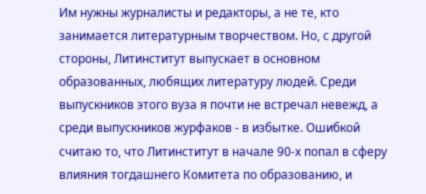Им нужны журналисты и редакторы, а не те, кто занимается литературным творчеством. Но, с другой стороны, Литинститут выпускает в основном образованных, любящих литературу людей. Среди выпускников этого вуза я почти не встречал невежд, а среди выпускников журфаков - в избытке. Ошибкой считаю то, что Литинститут в начале 90-х попал в сферу влияния тогдашнего Комитета по образованию, и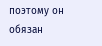поэтому он обязан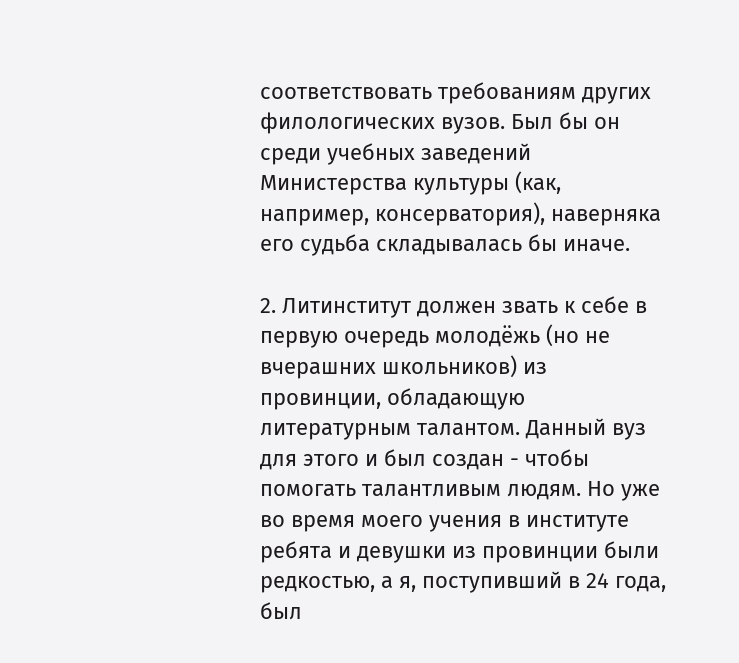соответствовать требованиям других филологических вузов. Был бы он среди учебных заведений Министерства культуры (как, например, консерватория), наверняка его судьба складывалась бы иначе.

2. Литинститут должен звать к себе в первую очередь молодёжь (но не вчерашних школьников) из провинции, обладающую литературным талантом. Данный вуз для этого и был создан - чтобы помогать талантливым людям. Но уже во время моего учения в институте ребята и девушки из провинции были редкостью, а я, поступивший в 24 года, был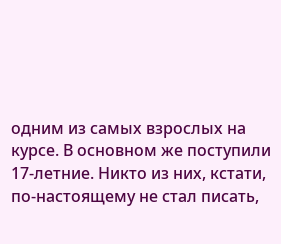одним из самых взрослых на курсе. В основном же поступили 17-летние. Никто из них, кстати, по-настоящему не стал писать,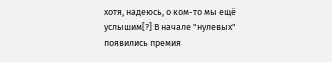хотя, надеюсь, о ком-то мы ещё услышим[?] В начале "нулевых" появились премия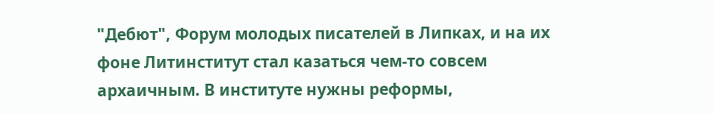"Дебют", Форум молодых писателей в Липках, и на их фоне Литинститут стал казаться чем-то совсем архаичным. В институте нужны реформы,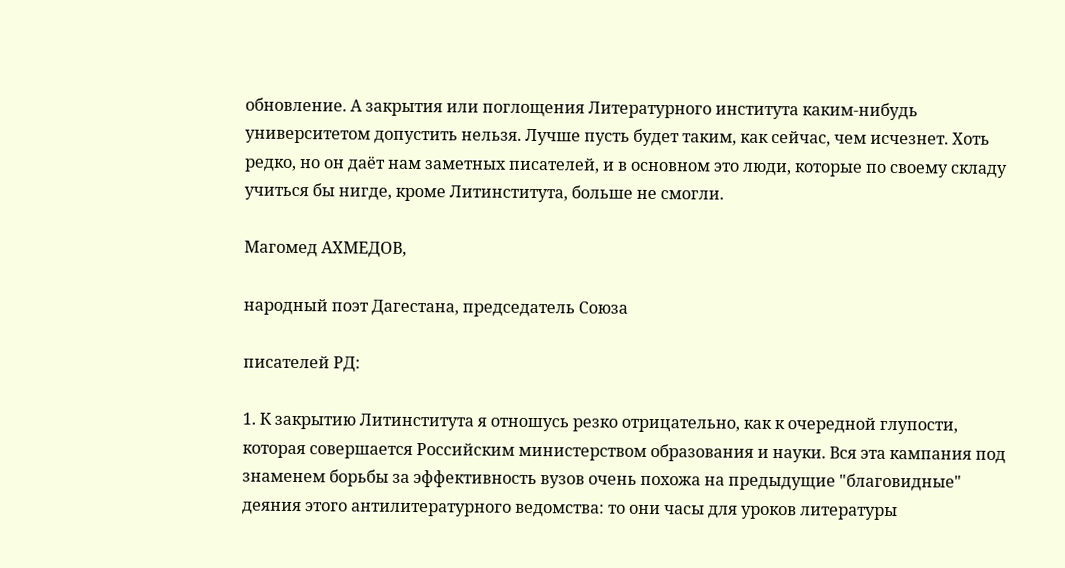обновление. А закрытия или поглощения Литературного института каким-нибудь университетом допустить нельзя. Лучше пусть будет таким, как сейчас, чем исчезнет. Хоть редко, но он даёт нам заметных писателей, и в основном это люди, которые по своему складу учиться бы нигде, кроме Литинститута, больше не смогли.

Магомед АХМЕДОВ,

народный поэт Дагестана, председатель Союза

писателей РД:

1. К закрытию Литинститута я отношусь резко отрицательно, как к очередной глупости, которая совершается Российским министерством образования и науки. Вся эта кампания под знаменем борьбы за эффективность вузов очень похожа на предыдущие "благовидные" деяния этого антилитературного ведомства: то они часы для уроков литературы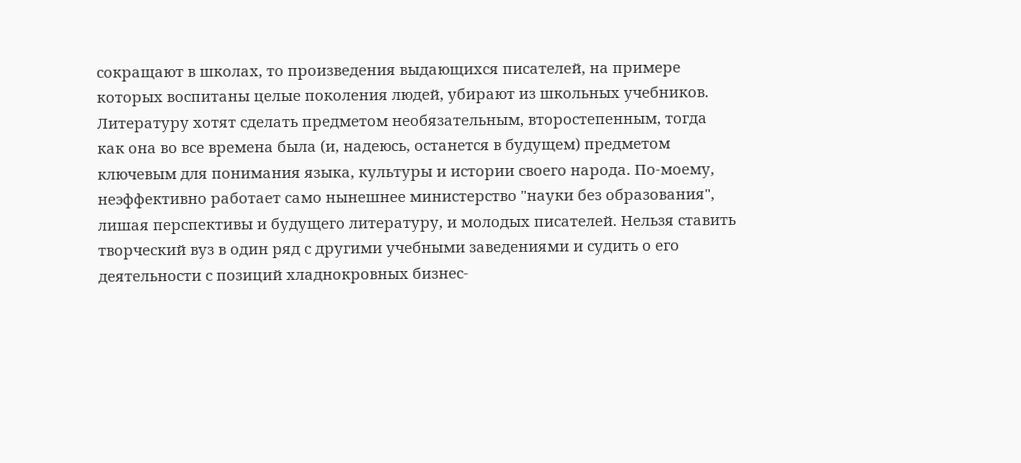сокращают в школах, то произведения выдающихся писателей, на примере которых воспитаны целые поколения людей, убирают из школьных учебников. Литературу хотят сделать предметом необязательным, второстепенным, тогда как она во все времена была (и, надеюсь, останется в будущем) предметом ключевым для понимания языка, культуры и истории своего народа. По-моему, неэффективно работает само нынешнее министерство "науки без образования", лишая перспективы и будущего литературу, и молодых писателей. Нельзя ставить творческий вуз в один ряд с другими учебными заведениями и судить о его деятельности с позиций хладнокровных бизнес-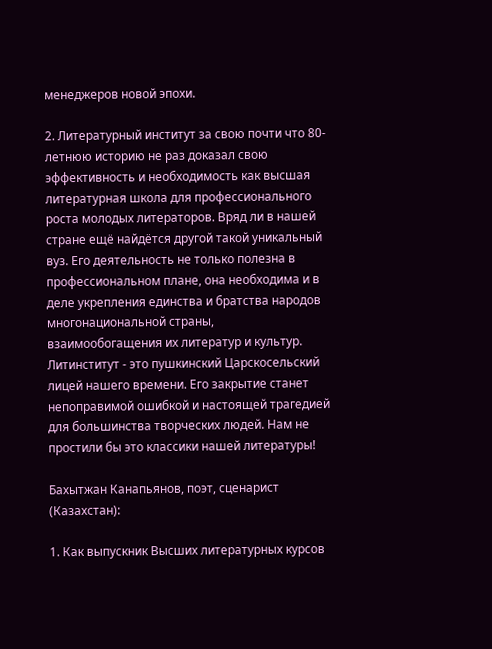менеджеров новой эпохи.

2. Литературный институт за свою почти что 80-летнюю историю не раз доказал свою эффективность и необходимость как высшая литературная школа для профессионального роста молодых литераторов. Вряд ли в нашей стране ещё найдётся другой такой уникальный вуз. Его деятельность не только полезна в профессиональном плане, она необходима и в деле укрепления единства и братства народов многонациональной страны, взаимообогащения их литератур и культур. Литинститут - это пушкинский Царскосельский лицей нашего времени. Его закрытие станет непоправимой ошибкой и настоящей трагедией для большинства творческих людей. Нам не простили бы это классики нашей литературы!

Бахытжан Канапьянов, поэт, сценарист (Казахстан):

1. Как выпускник Высших литературных курсов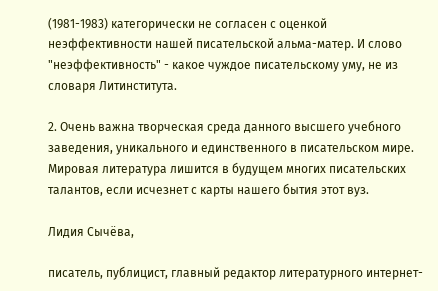(1981-1983) категорически не согласен с оценкой неэффективности нашей писательской альма-матер. И слово "неэффективность" - какое чуждое писательскому уму, не из словаря Литинститута.

2. Очень важна творческая среда данного высшего учебного заведения, уникального и единственного в писательском мире. Мировая литература лишится в будущем многих писательских талантов, если исчезнет с карты нашего бытия этот вуз.

Лидия Сычёва,

писатель, публицист, главный редактор литературного интернет-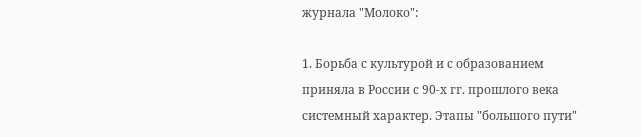журнала "Молоко":

1. Борьба с культурой и с образованием приняла в России с 90-х гг. прошлого века системный характер. Этапы "большого пути"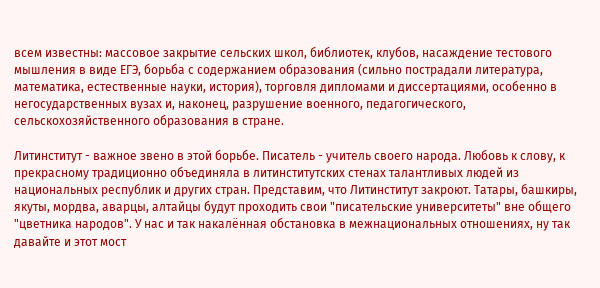всем известны: массовое закрытие сельских школ, библиотек, клубов, насаждение тестового мышления в виде ЕГЭ, борьба с содержанием образования (сильно пострадали литература, математика, естественные науки, история), торговля дипломами и диссертациями, особенно в негосударственных вузах и, наконец, разрушение военного, педагогического, сельскохозяйственного образования в стране.

Литинститут - важное звено в этой борьбе. Писатель - учитель своего народа. Любовь к слову, к прекрасному традиционно объединяла в литинститутских стенах талантливых людей из национальных республик и других стран. Представим, что Литинститут закроют. Татары, башкиры, якуты, мордва, аварцы, алтайцы будут проходить свои "писательские университеты" вне общего "цветника народов". У нас и так накалённая обстановка в межнациональных отношениях, ну так давайте и этот мост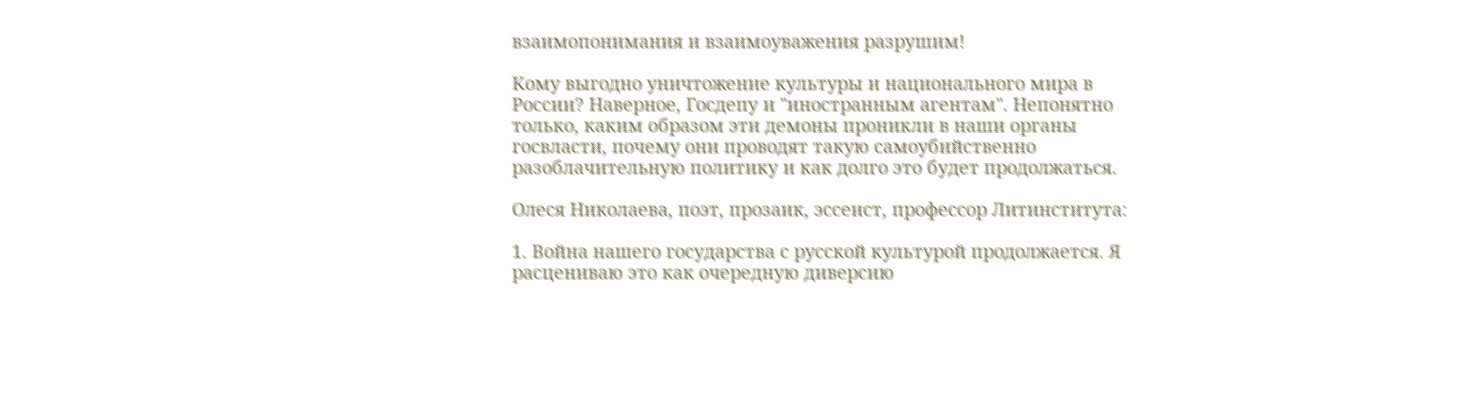взаимопонимания и взаимоуважения разрушим!

Кому выгодно уничтожение культуры и национального мира в России? Наверное, Госдепу и "иностранным агентам". Непонятно только, каким образом эти демоны проникли в наши органы госвласти, почему они проводят такую самоубийственно разоблачительную политику и как долго это будет продолжаться.

Олеся Николаева, поэт, прозаик, эссеист, профессор Литинститута:

1. Война нашего государства с русской культурой продолжается. Я расцениваю это как очередную диверсию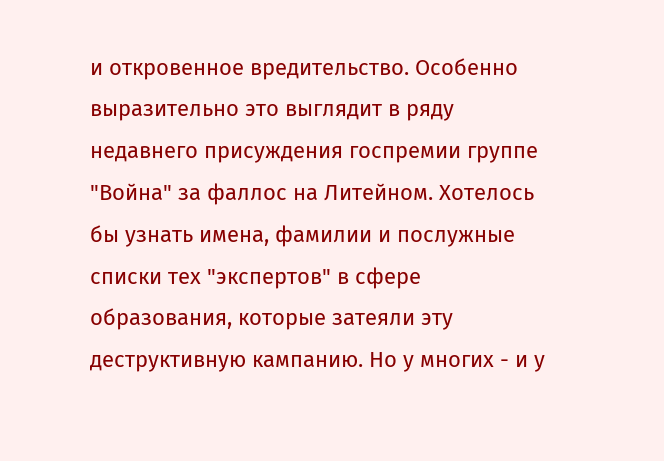и откровенное вредительство. Особенно выразительно это выглядит в ряду недавнего присуждения госпремии группе "Война" за фаллос на Литейном. Хотелось бы узнать имена, фамилии и послужные списки тех "экспертов" в сфере образования, которые затеяли эту деструктивную кампанию. Но у многих - и у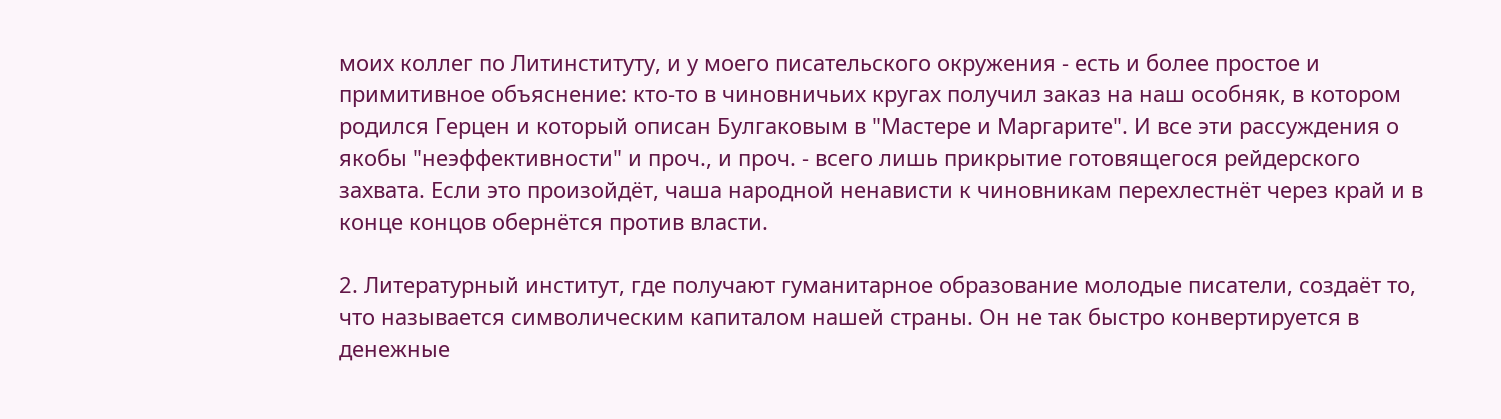моих коллег по Литинституту, и у моего писательского окружения - есть и более простое и примитивное объяснение: кто-то в чиновничьих кругах получил заказ на наш особняк, в котором родился Герцен и который описан Булгаковым в "Мастере и Маргарите". И все эти рассуждения о якобы "неэффективности" и проч., и проч. - всего лишь прикрытие готовящегося рейдерского захвата. Если это произойдёт, чаша народной ненависти к чиновникам перехлестнёт через край и в конце концов обернётся против власти.

2. Литературный институт, где получают гуманитарное образование молодые писатели, создаёт то, что называется символическим капиталом нашей страны. Он не так быстро конвертируется в денежные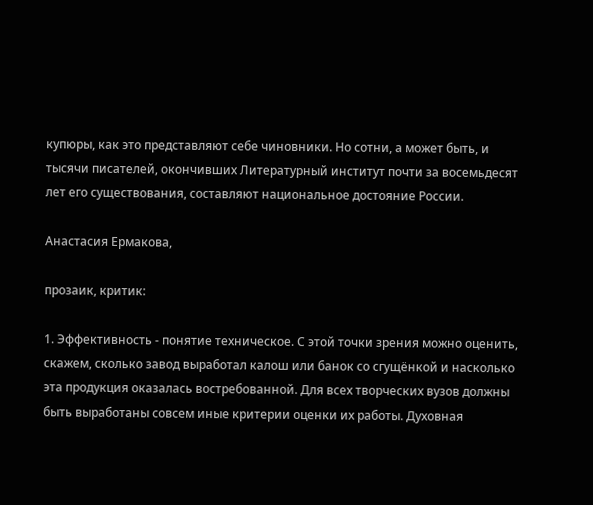купюры, как это представляют себе чиновники. Но сотни, а может быть, и тысячи писателей, окончивших Литературный институт почти за восемьдесят лет его существования, составляют национальное достояние России.

Анастасия Ермакова,

прозаик, критик:

1. Эффективность - понятие техническое. С этой точки зрения можно оценить, скажем, сколько завод выработал калош или банок со сгущёнкой и насколько эта продукция оказалась востребованной. Для всех творческих вузов должны быть выработаны совсем иные критерии оценки их работы. Духовная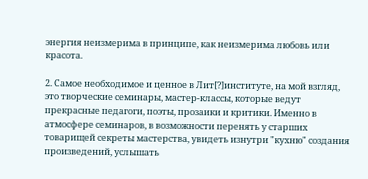энергия неизмерима в принципе, как неизмерима любовь или красота.

2. Самое необходимое и ценное в Лит[?]институте, на мой взгляд, это творческие семинары, мастер-классы, которые ведут прекрасные педагоги, поэты, прозаики и критики. Именно в атмосфере семинаров, в возможности перенять у старших товарищей секреты мастерства, увидеть изнутри "кухню" создания произведений, услышать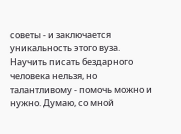советы - и заключается уникальность этого вуза. Научить писать бездарного человека нельзя, но талантливому - помочь можно и нужно. Думаю, со мной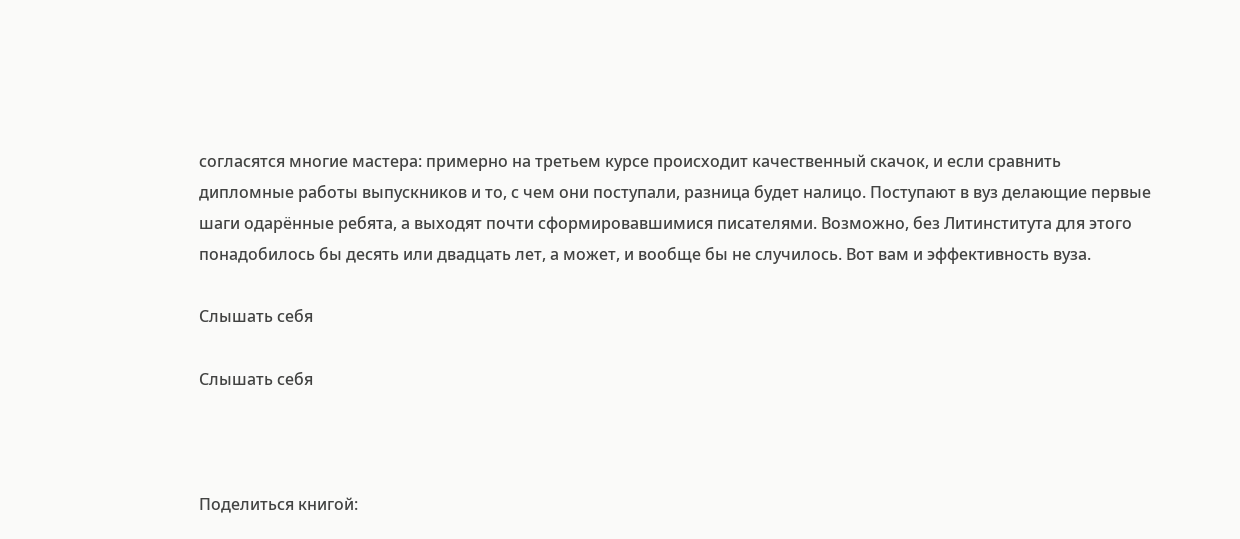согласятся многие мастера: примерно на третьем курсе происходит качественный скачок, и если сравнить дипломные работы выпускников и то, с чем они поступали, разница будет налицо. Поступают в вуз делающие первые шаги одарённые ребята, а выходят почти сформировавшимися писателями. Возможно, без Литинститута для этого понадобилось бы десять или двадцать лет, а может, и вообще бы не случилось. Вот вам и эффективность вуза.

Слышать себя

Слышать себя



Поделиться книгой: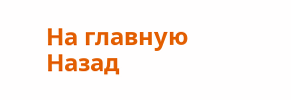На главную
Назад